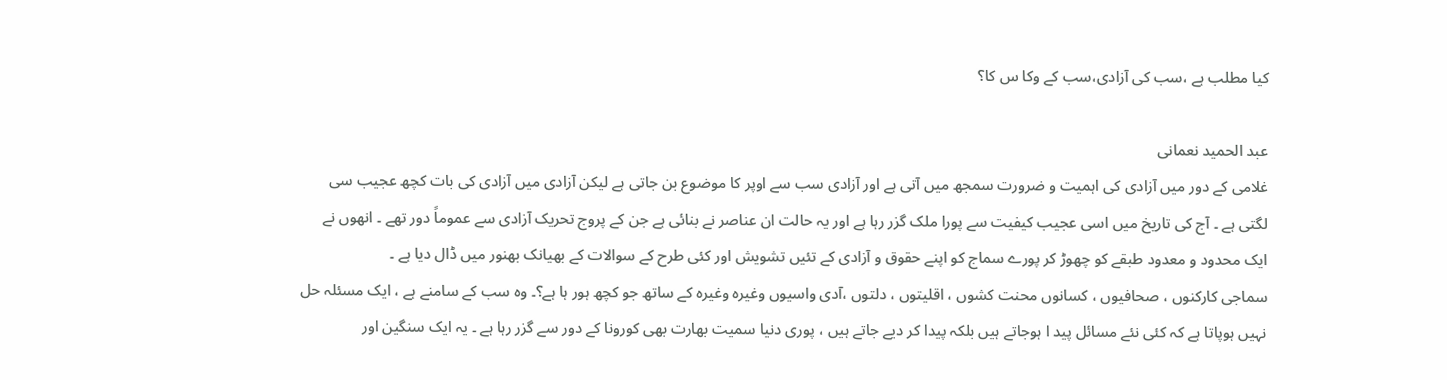کیا مطلب ہے ،سب کی آزادی،سب کے وکا س کا؟

عبد الحمید نعمانی
غلامی کے دور میں آزادی کی اہمیت و ضرورت سمجھ میں آتی ہے اور آزادی سب سے اوپر کا موضوع بن جاتی ہے لیکن آزادی میں آزادی کی بات کچھ عجیب سی لگتی ہے ۔ آج کی تاریخ میں اسی عجیب کیفیت سے پورا ملک گزر رہا ہے اور یہ حالت ان عناصر نے بنائی ہے جن کے پروج تحریک آزادی سے عموماً دور تھے ۔ انھوں نے ایک محدود و معدود طبقے کو چھوڑ کر پورے سماج کو اپنے حقوق و آزادی کے تئیں تشویش اور کئی طرح کے سوالات کے بھیانک بھنور میں ڈال دیا ہے ۔
سماجی کارکنوں ، صحافیوں ، کسانوں محنت کشوں ، اقلیتوں ، دلتوں ،آدی واسیوں وغیرہ وغیرہ کے ساتھ جو کچھ ہور ہا ہے؟۔ وہ سب کے سامنے ہے ، ایک مسئلہ حل نہیں ہوپاتا ہے کہ کئی نئے مسائل پید ا ہوجاتے ہیں بلکہ پیدا کر دیے جاتے ہیں ، پوری دنیا سمیت بھارت بھی کورونا کے دور سے گزر رہا ہے ۔ یہ ایک سنگین اور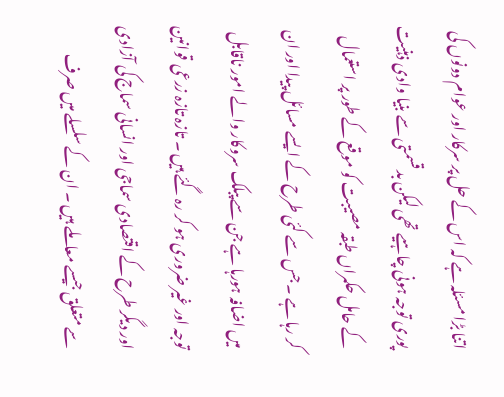اتنا بڑا مسئلہ ہے کہ اس کے حل پر سرکار اور عوام دونوں کی پوری توجہ ہونی چاہیے تھی لیکن بد قسمتی سے بنیا وادی ذہنیت کے حامل حکمراں طبقہ مصیبت کو موقع کے طور پر استعمال کر رہا ہے ۔ جس سے کئی طرح کے ایسے مسائل پیدا اور ان میں اضافہ ہورہا ہے جن سے پبلک سروکار والے امور ناقابل توجہ اور غیر ضروری ہو کر رہ گئے ہیں ۔ تازہ تازہ زرعی قوانین اور دیگر طرح کے اقتصادی سماجی اور انسانی سماج کی آزادی سے متعلق جیسے معاملے ہیں ۔ ان کے سلسلے میں صرف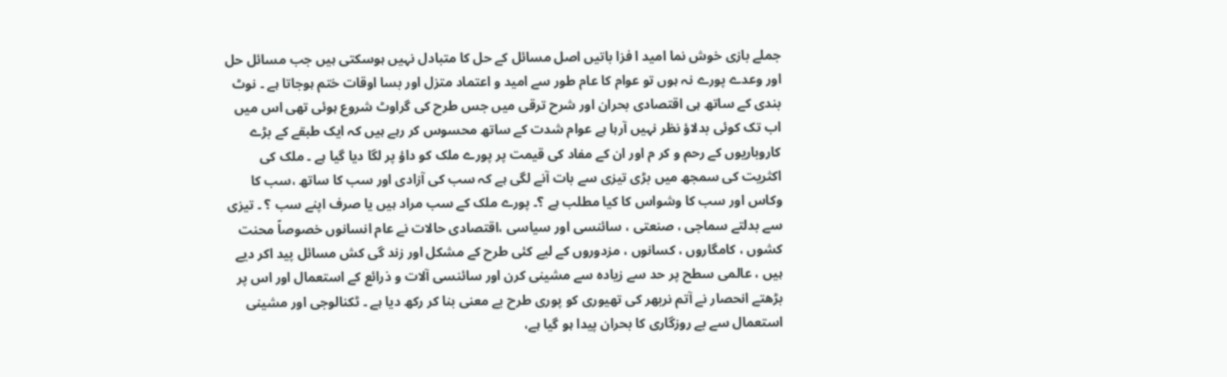جملے بازی خوش نما امید ا فزا باتیں اصل مسائل کے حل کا متبادل نہیں ہوسکتی ہیں جب مسائل حل اور وعدے پورے نہ ہوں تو عوام کا عام طور سے امید و اعتماد متزل اور بسا اوقات ختم ہوجاتا ہے ۔ نوٹ بندی کے ساتھ ہی اقتصادی بحران اور شرح ترقی میں جس طرح کی گراوٹ شروع ہوئی تھی اس میں اب تک کوئی بدلاؤ نظر نہیں آرہا ہے عوام شدت کے ساتھ محسوس کر رہے ہیں کہ ایک طبقے کے بڑے کاروباریوں کے رحم و کر م اور ان کے مفاد کی قیمت پر پورے ملک کو داؤ پر لگا دیا گیا ہے ۔ ملک کی اکثریت کی سمجھ میں بڑی تیزی سے بات آنے لگی ہے کہ سب کی آزادی اور سب کا ساتھ ،سب کا وکاس اور سب کا وشواس کا کیا مطلب ہے ؟۔ پورے ملک کے سب مراد ہیں یا صرف اپنے سب ؟ ۔ تیزی سے بدلتے سماجی ، صنعتی ، سائنسی اور سیاسی ،اقتصادی حالات نے عام انسانوں خصوصاً محنت کشوں ، کامگاروں ، کسانوں ، مزدوروں کے لیے کئی طرح کے مشکل اور زند گی کش مسائل پید اکر دیے ہیں ، عالمی سطح پر حد سے زیادہ سے مشینی کرن اور سائنسی آلات و ذرائع کے استعمال اور اس پر بڑھتے انحصار نے آتم نربھر کی تھیوری کو پوری طرح بے معنی بنا کر رکھ دیا ہے ۔ ٹکنالوجی اور مشینی استعمال سے بے روزگاری کا بحران پیدا ہو گیا ہے،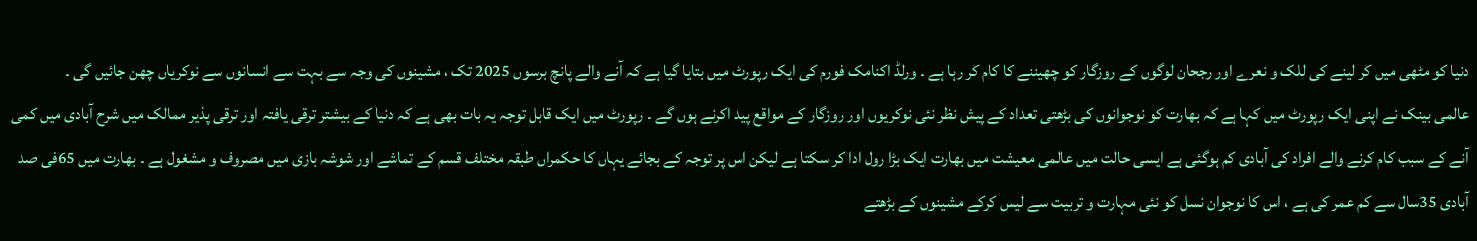دنیا کو مٹھی میں کر لینے کی للک و نعرے اور رجحان لوگوں کے روزگار کو چھیننے کا کام کر رہا ہے ۔ ورلڈ اکنامک فورم کی ایک رپورٹ میں بتایا گیا ہے کہ آنے والے پانچ برسوں 2025 تک ، مشینوں کی وجہ سے بہت سے انسانوں سے نوکریاں چھن جائیں گی ۔
عالمی بینک نے اپنی ایک رپورٹ میں کہا ہے کہ بھارت کو نوجوانوں کی بڑھتی تعداد کے پیش نظر نئی نوکریوں اور روزگار کے مواقع پید اکرنے ہوں گے ۔ رپورٹ میں ایک قابل توجہ یہ بات بھی ہے کہ دنیا کے بیشتر ترقی یافتہ اور ترقی پذیر ممالک میں شرح آبادی میں کمی آنے کے سبب کام کرنے والے افراد کی آبادی کم ہوگئی ہے ایسی حالت میں عالمی معیشت میں بھارت ایک بڑا رول ادا کر سکتا ہے لیکن اس پر توجہ کے بجائے یہاں کا حکمراں طبقہ مختلف قسم کے تماشے اور شوشہ بازی میں مصروف و مشغول ہے ۔ بھارت میں 65فی صد آبادی 35سال سے کم عمر کی ہے ، اس کا نوجوان نسل کو نئی مہارت و تربیت سے لیس کرکے مشینوں کے بڑھتے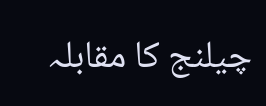چیلنج کا مقابلہ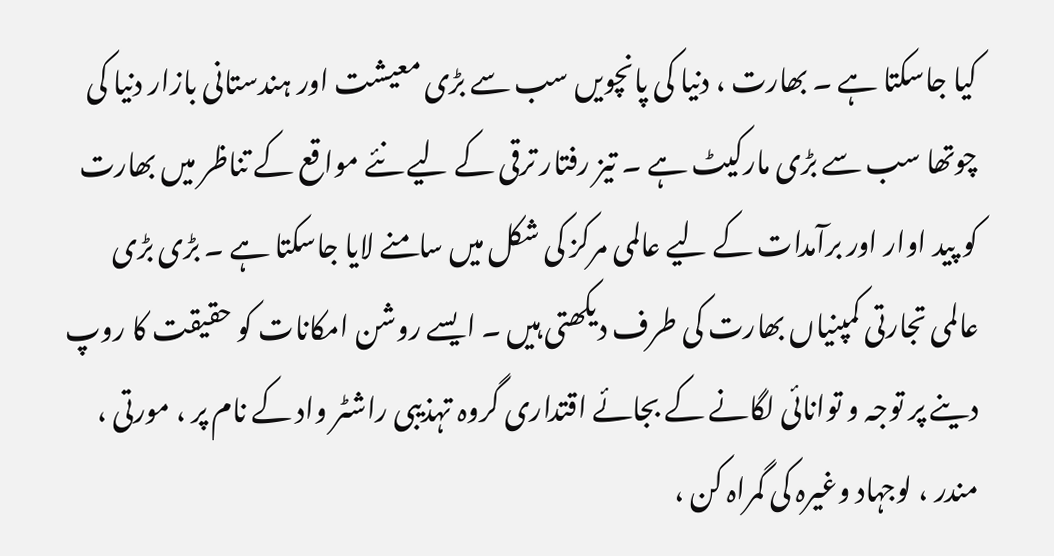کیا جاسکتا ہے ۔ بھارت ، دنیا کی پانچویں سب سے بڑی معیشت اور ہندستانی بازار دنیا کی چوتھا سب سے بڑی مارکیٹ ہے ۔ تیز رفتار ترقی کے لیے نئے مواقع کے تناظر میں بھارت کو پید اوار اور برآمدات کے لیے عالمی مرکز کی شکل میں سامنے لایا جاسکتا ہے ۔ بڑی بڑی عالمی تجارتی کمپنیاں بھارت کی طرف دیکھتی ہیں ۔ ایسے روشن امکانات کو حقیقت کا روپ دینے پر توجہ و توانائی لگانے کے بجائے اقتداری گروہ تہذیبی راشٹر واد کے نام پر ، مورتی ، مندر ، لوجہاد وغیرہ کی گمراہ کن ،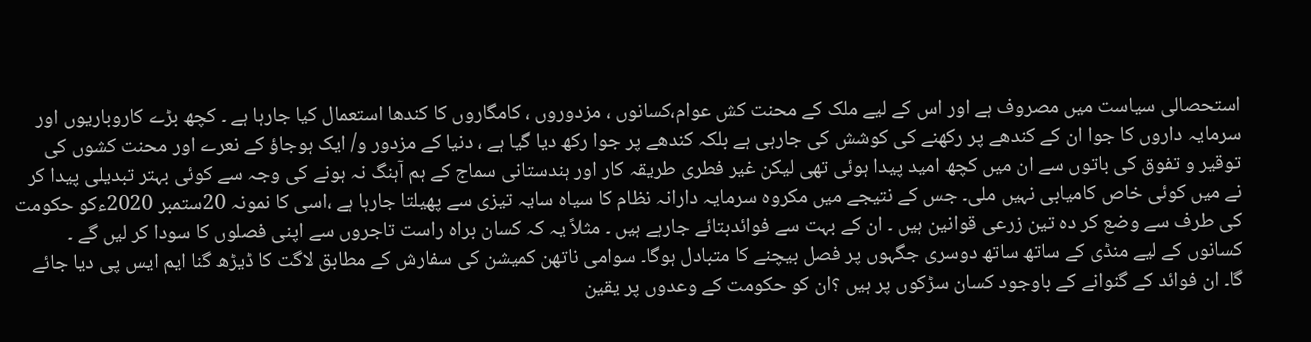استحصالی سیاست میں مصروف ہے اور اس کے لیے ملک کے محنت کش عوام،کسانوں ، مزدوروں ، کامگاروں کا کندھا استعمال کیا جارہا ہے ۔ کچھ بڑے کاروباریوں اور سرمایہ داروں کا جوا ان کے کندھے پر رکھنے کی کوشش کی جارہی ہے بلکہ کندھے پر جوا رکھ دیا گیا ہے ، دنیا کے مزدور و/ ایک ہوجاؤ کے نعرے اور محنت کشوں کی توقیر و تفوق کی باتوں سے ان میں کچھ امید پیدا ہوئی تھی لیکن غیر فطری طریقہ کار اور ہندستانی سماج کے ہم آہنگ نہ ہونے کی وجہ سے کوئی بہتر تبدیلی پیدا کر نے میں کوئی خاص کامیابی نہیں ملی۔ جس کے نتیجے میں مکروہ سرمایہ دارانہ نظام کا سیاہ سایہ تیزی سے پھیلتا جارہا ہے ،اسی کا نمونہ 20ستمبر 2020ءکو حکومت کی طرف سے وضع کر دہ تین زرعی قوانین ہیں ۔ ان کے بہت سے فوائدبتائے جارہے ہیں ۔ مثلاً یہ کہ کسان براہ راست تاجروں سے اپنی فصلوں کا سودا کر لیں گے ۔ کسانوں کے لیے منڈی کے ساتھ ساتھ دوسری جگہوں پر فصل بیچنے کا متبادل ہوگا۔ سوامی ناتھن کمیشن کی سفارش کے مطابق لاگت کا ڈیڑھ گنا ایم ایس پی دیا جائے گا۔ ان فوائد کے گنوانے کے باوجود کسان سڑکوں پر ہیں ؟ان کو حکومت کے وعدوں پر یقین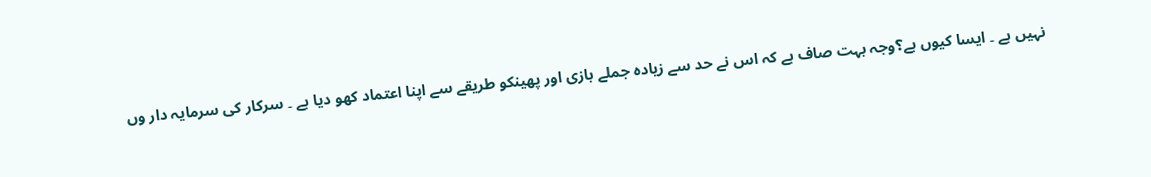نہیں ہے ۔ ایسا کیوں ہے؟وجہ بہت صاف ہے کہ اس نے حد سے زیادہ جملے بازی اور پھینکو طریقے سے اپنا اعتماد کھو دیا ہے ۔ سرکار کی سرمایہ دار وں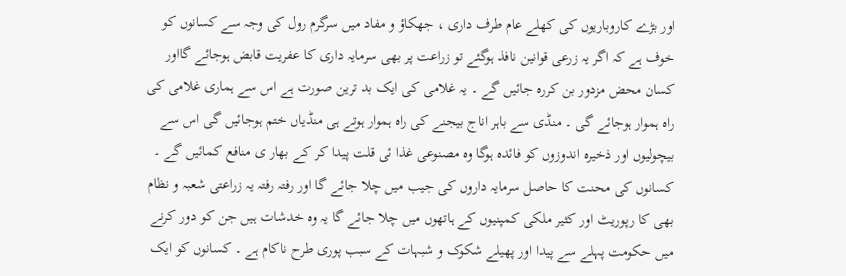اور بڑے کاروباریوں کی کھلے عام طرف داری ، جھکاؤ و مفاد میں سرگرم رول کی وجہ سے کسانوں کو خوف ہے کہ اگر یہ زرعی قوانین نافذ ہوگئے تو زراعت پر بھی سرمایہ داری کا عفریت قابض ہوجائے گااور کسان محض مزدور بن کررہ جائیں گے ۔ یہ غلامی کی ایک بد ترین صورت ہے اس سے ہماری غلامی کی راہ ہموار ہوجائے گی ۔ منڈی سے باہر اناج بیجنے کی راہ ہموار ہوتے ہی منڈیاں ختم ہوجائیں گی اس سے بیچولیوں اور ذخیرہ اندوزوں کو فائدہ ہوگا وہ مصنوعی غذا ئی قلت پیدا کر کے بھار ی منافع کمائیں گے ۔ کسانوں کی محنت کا حاصل سرمایہ داروں کی جیب میں چلا جائے گا اور رفتہ رفتہ یہ زراعتی شعبہ و نظام بھی کا رپوریٹ اور کثیر ملکی کمپنیوں کے ہاتھوں میں چلا جائے گا یہ وہ خدشات ہیں جن کو دور کرنے میں حکومت پہلے سے پیدا اور پھیلے شکوک و شبہات کے سبب پوری طرح ناکام ہے ۔ کسانوں کو ایک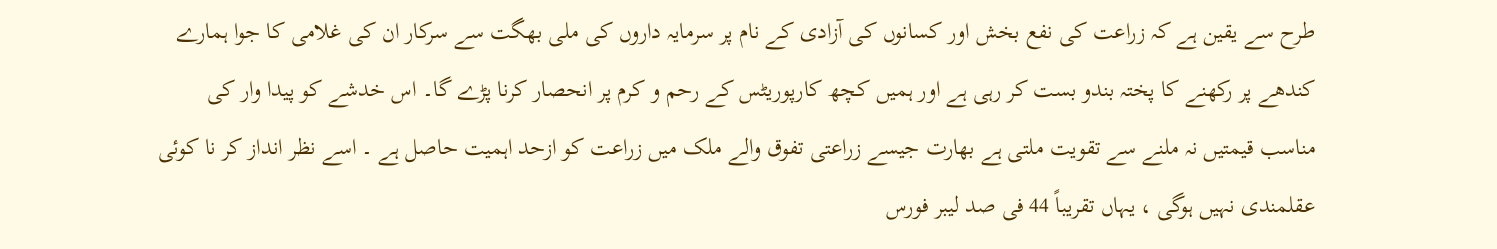طرح سے یقین ہے کہ زراعت کی نفع بخش اور کسانوں کی آزادی کے نام پر سرمایہ داروں کی ملی بھگت سے سرکار ان کی غلامی کا جوا ہمارے کندھے پر رکھنے کا پختہ بندو بست کر رہی ہے اور ہمیں کچھ کارپوریٹس کے رحم و کرم پر انحصار کرنا پڑے گا۔ اس خدشے کو پیدا وار کی مناسب قیمتیں نہ ملنے سے تقویت ملتی ہے بھارت جیسے زراعتی تفوق والے ملک میں زراعت کو ازحد اہمیت حاصل ہے ۔ اسے نظر انداز کر نا کوئی عقلمندی نہیں ہوگی ، یہاں تقریباً 44 فی صد لیبر فورس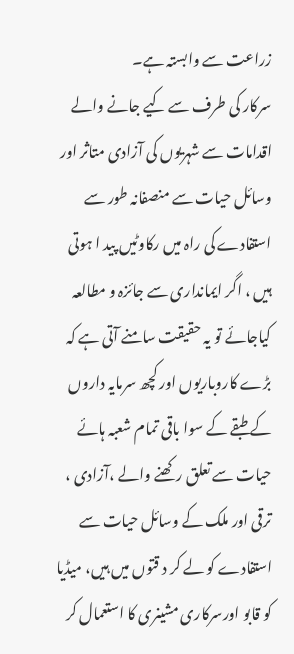زراعت سے وابستہ ہے۔
سرکار کی طرف سے کیے جانے والے اقدامات سے شہریوں کی آزادی متاثر اور وسائل حیات سے منصفانہ طور سے استفادے کی راہ میں رکاوٹیں پید ا ہوتی ہیں ، اگر ایمانداری سے جائزہ و مطالعہ کیاجائے تو یہ حقیقت سامنے آتی ہے کہ بڑے کاروباریوں اور کچھ سرمایہ داروں کے طبقے کے سوا باقی تمام شعبہ ہائے حیات سے تعلق رکھنے والے ،آزادی ، ترقی اور ملک کے وسائل حیات سے استفادے کو لے کر د قتوں میں ہیں، میڈیا کو قابو اورسرکاری مشینری کا استعمال کر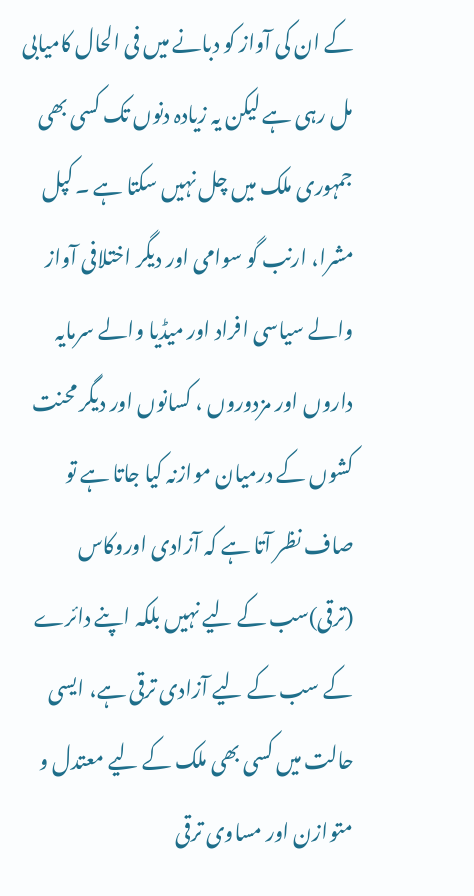کے ان کی آواز کو دبانے میں فی الحال کامیابی مل رہی ہے لیکن یہ زیادہ دنوں تک کسی بھی جمہوری ملک میں چل نہیں سکتا ہے ۔ کپل مشرا، ارنب گو سوامی اور دیگر اختلافی آواز والے سیاسی افراد اور میڈیا والے سرمایہ داروں اور مزدوروں ، کسانوں اور دیگر محنت کشوں کے درمیان موازنہ کیا جاتا ہے تو صاف نظر آتا ہے کہ آزادی اوروکاس (ترقی)سب کے لیے نہیں بلکہ اپنے دائرے کے سب کے لیے آزادی ترقی ہے، ایسی حالت میں کسی بھی ملک کے لیے معتدل و متوازن اور مساوی ترقی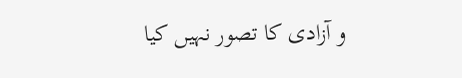و آزادی کا تصور نہیں کیا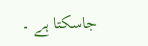جاسکتا ہے ۔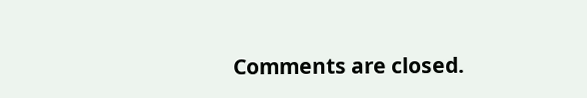Comments are closed.